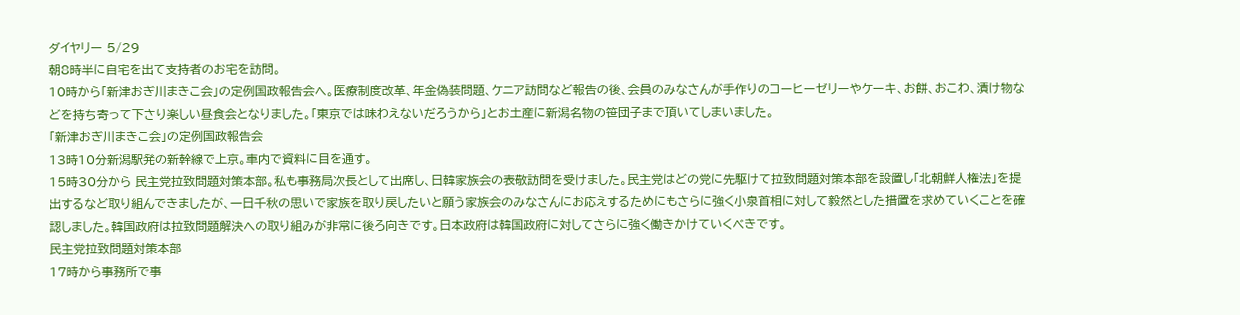ダイヤリー 5/29
朝8時半に自宅を出て支持者のお宅を訪問。
10時から「新津おぎ川まきこ会」の定例国政報告会へ。医療制度改革、年金偽装問題、ケニア訪問など報告の後、会員のみなさんが手作りのコーヒーゼリーやケーキ、お餅、おこわ、漬け物などを持ち寄って下さり楽しい昼食会となりました。「東京では味わえないだろうから」とお土産に新潟名物の笹団子まで頂いてしまいました。
「新津おぎ川まきこ会」の定例国政報告会
13時10分新潟駅発の新幹線で上京。車内で資料に目を通す。
15時30分から 民主党拉致問題対策本部。私も事務局次長として出席し、日韓家族会の表敬訪問を受けました。民主党はどの党に先駆けて拉致問題対策本部を設置し「北朝鮮人権法」を提出するなど取り組んできましたが、一日千秋の思いで家族を取り戻したいと願う家族会のみなさんにお応えするためにもさらに強く小泉首相に対して毅然とした措置を求めていくことを確認しました。韓国政府は拉致問題解決への取り組みが非常に後ろ向きです。日本政府は韓国政府に対してさらに強く働きかけていくべきです。
民主党拉致問題対策本部
17時から事務所で事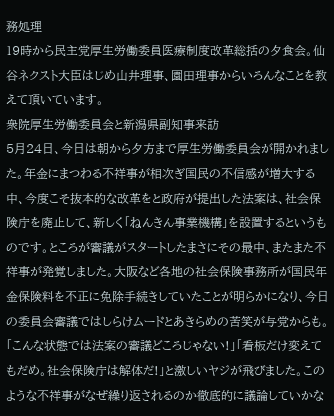務処理
19時から民主党厚生労働委員医療制度改革総括の夕食会。仙谷ネクスト大臣はじめ山井理事、園田理事からいろんなことを教えて頂いています。
衆院厚生労働委員会と新潟県副知事来訪
5月24日、今日は朝から夕方まで厚生労働委員会が開かれました。年金にまつわる不祥事が相次ぎ国民の不信感が増大する中、今度こそ抜本的な改革をと政府が提出した法案は、社会保険庁を廃止して、新しく「ねんきん事業機構」を設置するというものです。ところが審議がスタートしたまさにその最中、またまた不祥事が発覚しました。大阪など各地の社会保険事務所が国民年金保険料を不正に免除手続きしていたことが明らかになり、今日の委員会審議ではしらけムードとあきらめの苦笑が与党からも。「こんな状態では法案の審議どころじゃない!」「看板だけ変えてもだめ。社会保険庁は解体だ!」と激しいヤジが飛びました。このような不祥事がなぜ繰り返されるのか徹底的に議論していかな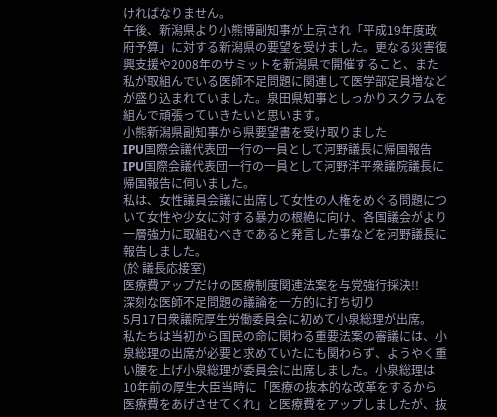ければなりません。
午後、新潟県より小熊博副知事が上京され「平成19年度政府予算」に対する新潟県の要望を受けました。更なる災害復興支援や2008年のサミットを新潟県で開催すること、また私が取組んでいる医師不足問題に関連して医学部定員増などが盛り込まれていました。泉田県知事としっかりスクラムを組んで頑張っていきたいと思います。
小熊新潟県副知事から県要望書を受け取りました
IPU国際会議代表団一行の一員として河野議長に帰国報告
IPU国際会議代表団一行の一員として河野洋平衆議院議長に帰国報告に伺いました。
私は、女性議員会議に出席して女性の人権をめぐる問題について女性や少女に対する暴力の根絶に向け、各国議会がより一層強力に取組むべきであると発言した事などを河野議長に報告しました。
(於 議長応接室)
医療費アップだけの医療制度関連法案を与党強行採決!!
深刻な医師不足問題の議論を一方的に打ち切り
5月17日衆議院厚生労働委員会に初めて小泉総理が出席。
私たちは当初から国民の命に関わる重要法案の審議には、小泉総理の出席が必要と求めていたにも関わらず、ようやく重い腰を上げ小泉総理が委員会に出席しました。小泉総理は10年前の厚生大臣当時に「医療の抜本的な改革をするから医療費をあげさせてくれ」と医療費をアップしましたが、抜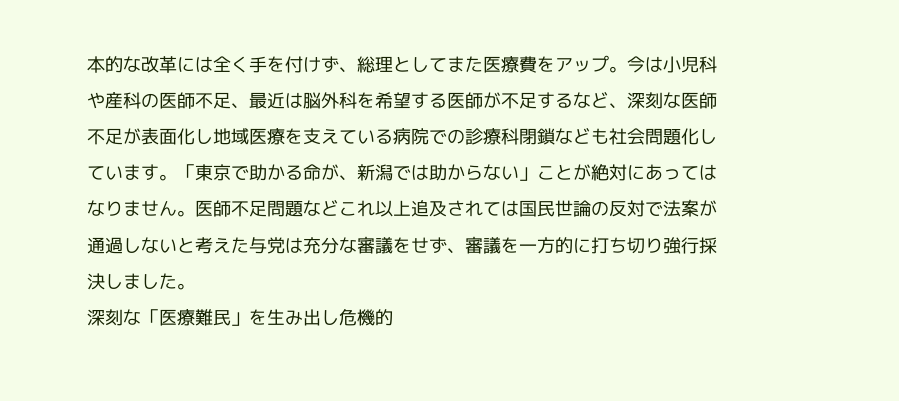本的な改革には全く手を付けず、総理としてまた医療費をアップ。今は小児科や産科の医師不足、最近は脳外科を希望する医師が不足するなど、深刻な医師不足が表面化し地域医療を支えている病院での診療科閉鎖なども社会問題化しています。「東京で助かる命が、新潟では助からない」ことが絶対にあってはなりません。医師不足問題などこれ以上追及されては国民世論の反対で法案が通過しないと考えた与党は充分な審議をせず、審議を一方的に打ち切り強行採決しました。
深刻な「医療難民」を生み出し危機的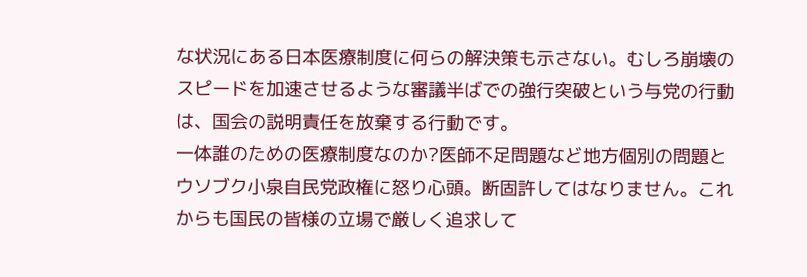な状況にある日本医療制度に何らの解決策も示さない。むしろ崩壊のスピードを加速させるような審議半ばでの強行突破という与党の行動は、国会の説明責任を放棄する行動です。
一体誰のための医療制度なのか?医師不足問題など地方個別の問題とウソブク小泉自民党政権に怒り心頭。断固許してはなりません。これからも国民の皆様の立場で厳しく追求して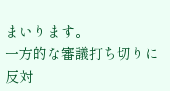まいります。
一方的な審議打ち切りに反対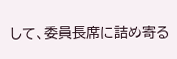して、委員長席に詰め寄る